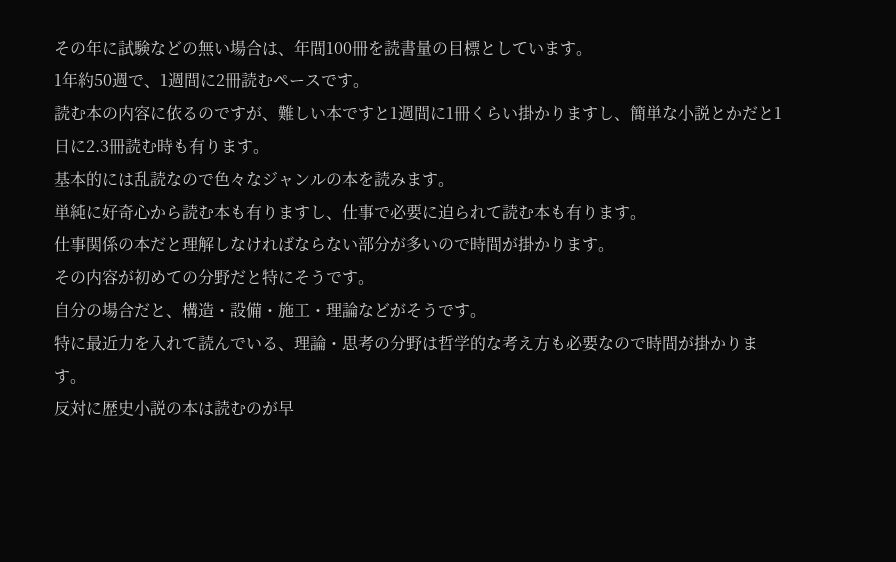その年に試験などの無い場合は、年間100冊を読書量の目標としています。
1年約50週で、1週間に2冊読むペースです。
読む本の内容に依るのですが、難しい本ですと1週間に1冊くらい掛かりますし、簡単な小説とかだと1日に2.3冊読む時も有ります。
基本的には乱読なので色々なジャンルの本を読みます。
単純に好奇心から読む本も有りますし、仕事で必要に迫られて読む本も有ります。
仕事関係の本だと理解しなければならない部分が多いので時間が掛かります。
その内容が初めての分野だと特にそうです。
自分の場合だと、構造・設備・施工・理論などがそうです。
特に最近力を入れて読んでいる、理論・思考の分野は哲学的な考え方も必要なので時間が掛かります。
反対に歴史小説の本は読むのが早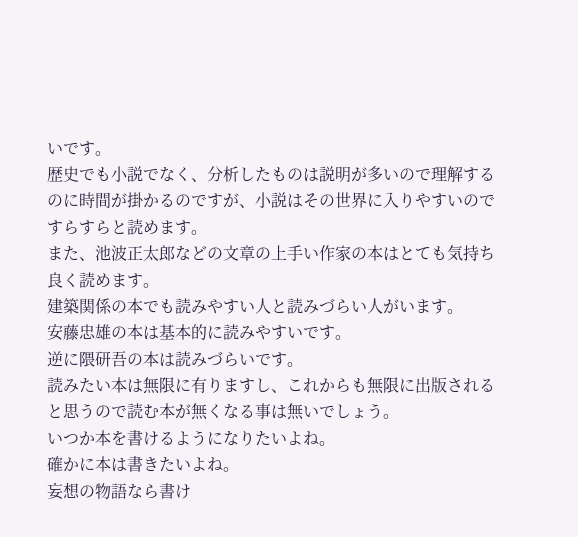いです。
歴史でも小説でなく、分析したものは説明が多いので理解するのに時間が掛かるのですが、小説はその世界に入りやすいのですらすらと読めます。
また、池波正太郎などの文章の上手い作家の本はとても気持ち良く読めます。
建築関係の本でも読みやすい人と読みづらい人がいます。
安藤忠雄の本は基本的に読みやすいです。
逆に隈研吾の本は読みづらいです。
読みたい本は無限に有りますし、これからも無限に出版されると思うので読む本が無くなる事は無いでしょう。
いつか本を書けるようになりたいよね。
確かに本は書きたいよね。
妄想の物語なら書け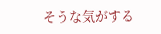そうな気がする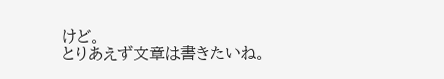けど。
とりあえず文章は書きたいね。